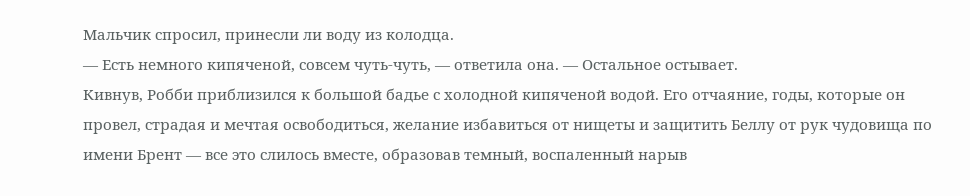Мальчик спросил, принесли ли воду из колодца.
— Есть немного кипяченой, совсем чуть-чуть, — ответила она. — Остальное остывает.
Кивнув, Робби приблизился к большой бадье с холодной кипяченой водой. Его отчаяние, годы, которые он провел, страдая и мечтая освободиться, желание избавиться от нищеты и защитить Беллу от рук чудовища по имени Брент — все это слилось вместе, образовав темный, воспаленный нарыв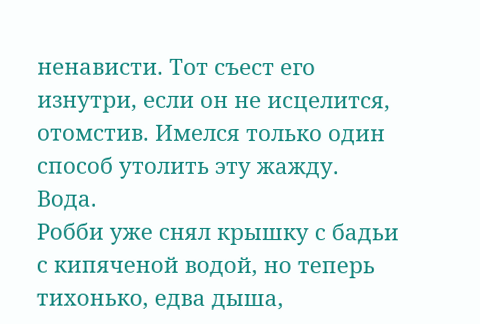ненависти. Тот съест его изнутри, если он не исцелится, отомстив. Имелся только один способ утолить эту жажду.
Вода.
Робби уже снял крышку с бадьи с кипяченой водой, но теперь тихонько, едва дыша,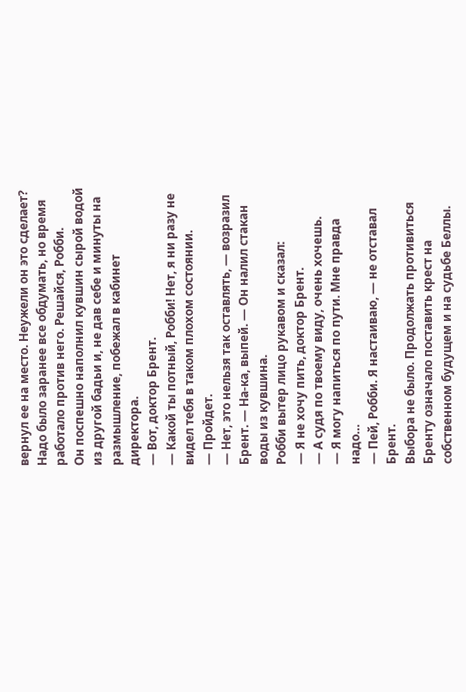вернул ее на место. Неужели он это сделает? Надо было заранее все обдумать, но время работало против него. Решайся, Робби.
Он поспешно наполнил кувшин сырой водой из другой бадьи и, не дав себе и минуты на размышление, побежал в кабинет директора.
— Вот, доктор Брент.
— Какой ты потный, Робби! Нет, я ни разу не видел тебя в таком плохом состоянии.
— Пройдет.
— Нет, это нельзя так оставлять, — возразил Брент. — На-ка, выпей. — Он налил стакан воды из кувшина.
Робби вытер лицо рукавом и сказал:
— Я не хочу пить, доктор Брент.
— А судя по твоему виду, очень хочешь.
— Я могу напиться по пути. Мне правда надо…
— Пей, Робби. Я настаиваю, — не отставал Брент.
Выбора не было. Продолжать противиться Бренту означало поставить крест на собственном будущем и на судьбе Беллы.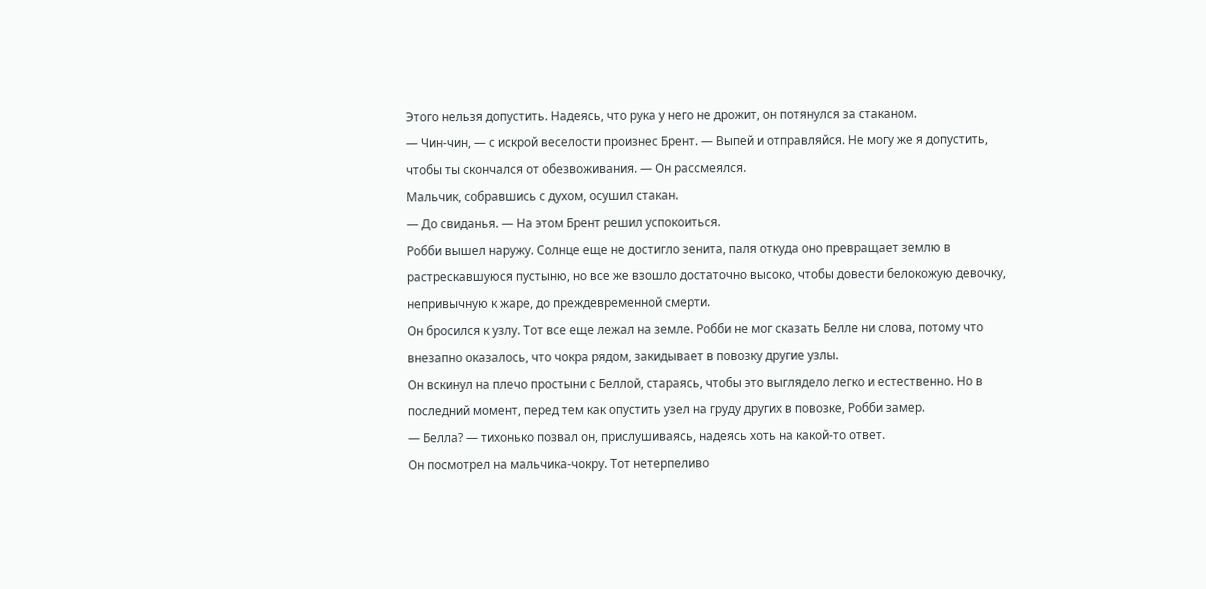Этого нельзя допустить. Надеясь, что рука у него не дрожит, он потянулся за стаканом.
— Чин-чин, — с искрой веселости произнес Брент. — Выпей и отправляйся. Не могу же я допустить, чтобы ты скончался от обезвоживания. — Он рассмеялся.
Мальчик, собравшись с духом, осушил стакан.
— До свиданья. — На этом Брент решил успокоиться.
Робби вышел наружу. Солнце еще не достигло зенита, паля откуда оно превращает землю в растрескавшуюся пустыню, но все же взошло достаточно высоко, чтобы довести белокожую девочку, непривычную к жаре, до преждевременной смерти.
Он бросился к узлу. Тот все еще лежал на земле. Робби не мог сказать Белле ни слова, потому что внезапно оказалось, что чокра рядом, закидывает в повозку другие узлы.
Он вскинул на плечо простыни с Беллой, стараясь, чтобы это выглядело легко и естественно. Но в последний момент, перед тем как опустить узел на груду других в повозке, Робби замер.
— Белла? — тихонько позвал он, прислушиваясь, надеясь хоть на какой-то ответ.
Он посмотрел на мальчика-чокру. Тот нетерпеливо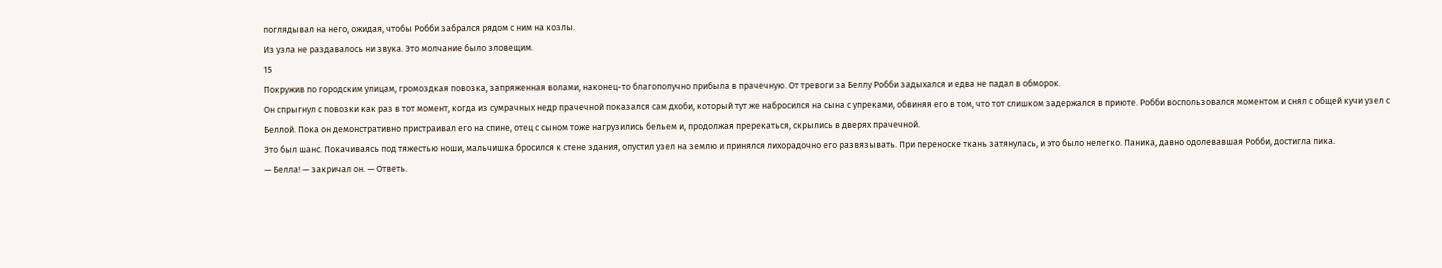поглядывал на него, ожидая, чтобы Робби забрался рядом с ним на козлы.
Из узла не раздавалось ни звука. Это молчание было зловещим.
15
Покружив по городским улицам, громоздкая повозка, запряженная волами, наконец-то благополучно прибыла в прачечную. От тревоги за Беллу Робби задыхался и едва не падал в обморок.
Он спрыгнул с повозки как раз в тот момент, когда из сумрачных недр прачечной показался сам дхоби, который тут же набросился на сына с упреками, обвиняя его в том, что тот слишком задержался в приюте. Робби воспользовался моментом и снял с общей кучи узел с Беллой. Пока он демонстративно пристраивал его на спине, отец с сыном тоже нагрузились бельем и, продолжая пререкаться, скрылись в дверях прачечной.
Это был шанс. Покачиваясь под тяжестью ноши, мальчишка бросился к стене здания, опустил узел на землю и принялся лихорадочно его развязывать. При переноске ткань затянулась, и это было нелегко. Паника, давно одолевавшая Робби, достигла пика.
— Белла! — закричал он. — Ответь.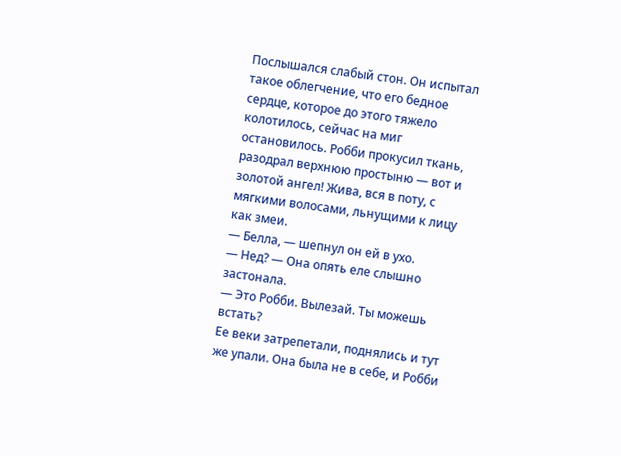Послышался слабый стон. Он испытал такое облегчение, что его бедное сердце, которое до этого тяжело колотилось, сейчас на миг остановилось. Робби прокусил ткань, разодрал верхнюю простыню — вот и золотой ангел! Жива, вся в поту, с мягкими волосами, льнущими к лицу как змеи.
— Белла, — шепнул он ей в ухо.
— Нед? — Она опять еле слышно застонала.
— Это Робби. Вылезай. Ты можешь встать?
Ее веки затрепетали, поднялись и тут же упали. Она была не в себе, и Робби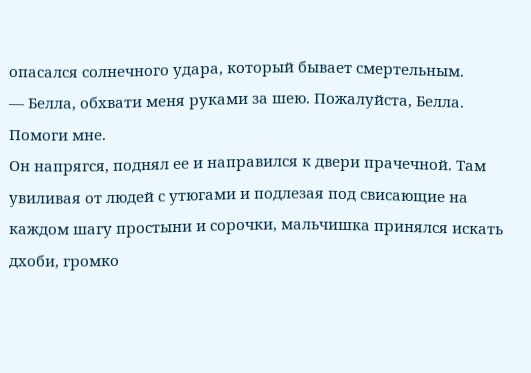опасался солнечного удара, который бывает смертельным.
— Белла, обхвати меня руками за шею. Пожалуйста, Белла. Помоги мне.
Он напрягся, поднял ее и направился к двери прачечной. Там увиливая от людей с утюгами и подлезая под свисающие на каждом шагу простыни и сорочки, мальчишка принялся искать дхоби, громко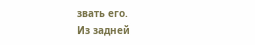звать его.
Из задней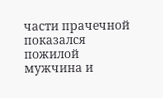части прачечной показался пожилой мужчина и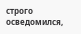строго осведомился,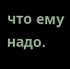что ему надо.